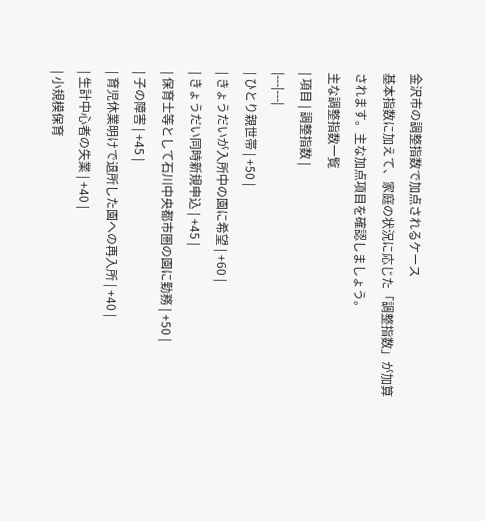金沢市の調整指数で加点されるケース
基本指数に加えて、家庭の状況に応じた「調整指数」が加算されます。主な加点項目を確認しましょう。
主な調整指数一覧
| 項目 | 調整指数 |
|---|---|
| ひとり親世帯 | +50 |
| きょうだいが入所中の園に希望 | +60 |
| きょうだい同時新規申込 | +45 |
| 保育士等として石川中央都市圏の園に勤務 | +50 |
| 子の障害 | +45 |
| 育児休業明けで退所した園への再入所 | +40 |
| 生計中心者の失業 | +40 |
| 小規模保育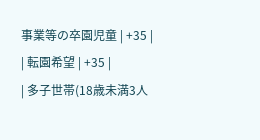事業等の卒園児童 | +35 |
| 転園希望 | +35 |
| 多子世帯(18歳未満3人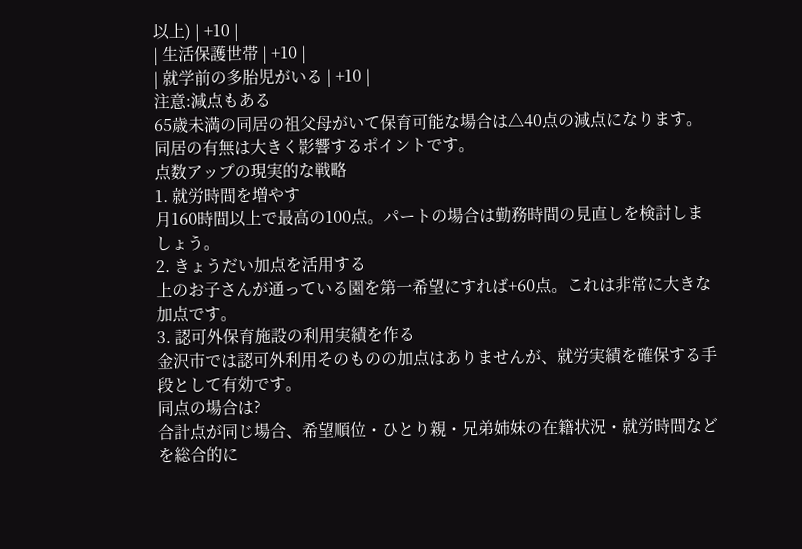以上) | +10 |
| 生活保護世帯 | +10 |
| 就学前の多胎児がいる | +10 |
注意:減点もある
65歳未満の同居の祖父母がいて保育可能な場合は△40点の減点になります。同居の有無は大きく影響するポイントです。
点数アップの現実的な戦略
1. 就労時間を増やす
月160時間以上で最高の100点。パートの場合は勤務時間の見直しを検討しましょう。
2. きょうだい加点を活用する
上のお子さんが通っている園を第一希望にすれば+60点。これは非常に大きな加点です。
3. 認可外保育施設の利用実績を作る
金沢市では認可外利用そのものの加点はありませんが、就労実績を確保する手段として有効です。
同点の場合は?
合計点が同じ場合、希望順位・ひとり親・兄弟姉妹の在籍状況・就労時間などを総合的に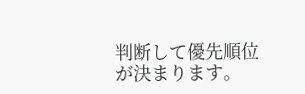判断して優先順位が決まります。